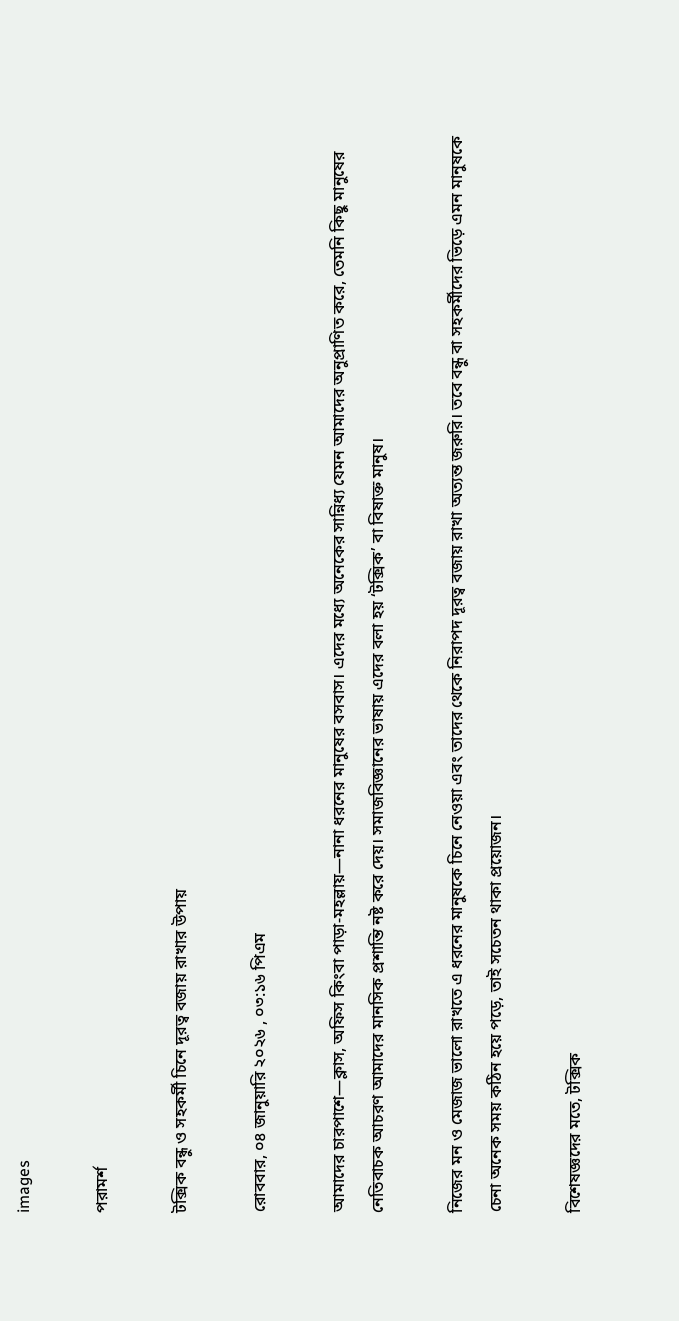images

পরামর্শ

টক্সিক বন্ধু ও সহকর্মী চিনে দূরত্ব বজায় রাখার উপায়

রোববার, ০৪ জানুয়ারি ২০২৬ , ০৩:১৬ পিএম

আমাদের চারপাশে—ক্লাস, অফিস কিংবা পাড়া-মহল্লায়—নানা ধরনের মানুষের বসবাস। এদের মধ্যে অনেকের সান্নিধ্য যেমন আমাদের অনুপ্রাণিত করে, তেমনি কিছু মানুষের নেতিবাচক আচরণ আমাদের মানসিক প্রশান্তি নষ্ট করে দেয়। সমাজবিজ্ঞানের ভাষায় এদের বলা হয় ‘টক্সিক’ বা বিষাক্ত মানুষ।

নিজের মন ও মেজাজ ভালো রাখতে এ ধরনের মানুষকে চিনে নেওয়া এবং তাদের থেকে নিরাপদ দূরত্ব বজায় রাখা অত্যন্ত জরুরি। তবে বন্ধু বা সহকর্মীদের ভিড়ে এমন মানুষকে চেনা অনেক সময় কঠিন হয়ে পড়ে, তাই সচেতন থাকা প্রয়োজন।

বিশেষজ্ঞদের মতে, টক্সিক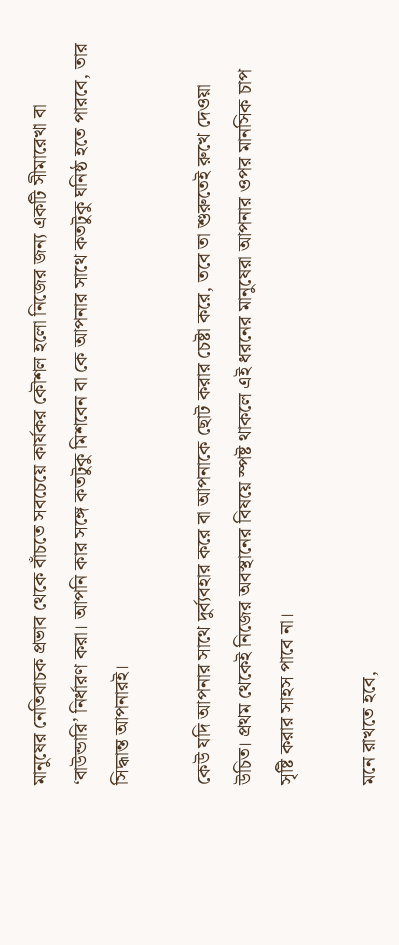মানুষের নেতিবাচক প্রভাব থেকে বাঁচতে সবচেয়ে কার্যকর কৌশল হলো নিজের জন্য একটি সীমারেখা বা ‘বাউন্ডারি’ নির্ধারণ করা। আপনি কার সঙ্গে কতটুকু মিশবেন বা কে আপনার সাথে কতটুকু ঘনিষ্ঠ হতে পারবে, তার সিদ্ধান্ত আপনারই।

কেউ যদি আপনার সাথে দুর্ব্যবহার করে বা আপনাকে ছোট করার চেষ্টা করে, তবে তা শুরুতেই রুখে দেওয়া উচিত। প্রথম থেকেই নিজের অবস্থানের বিষয়ে স্পষ্ট থাকলে এই ধরনের মানুষেরা আপনার ওপর মানসিক চাপ সৃষ্টি করার সাহস পাবে না।

মনে রাখতে হবে,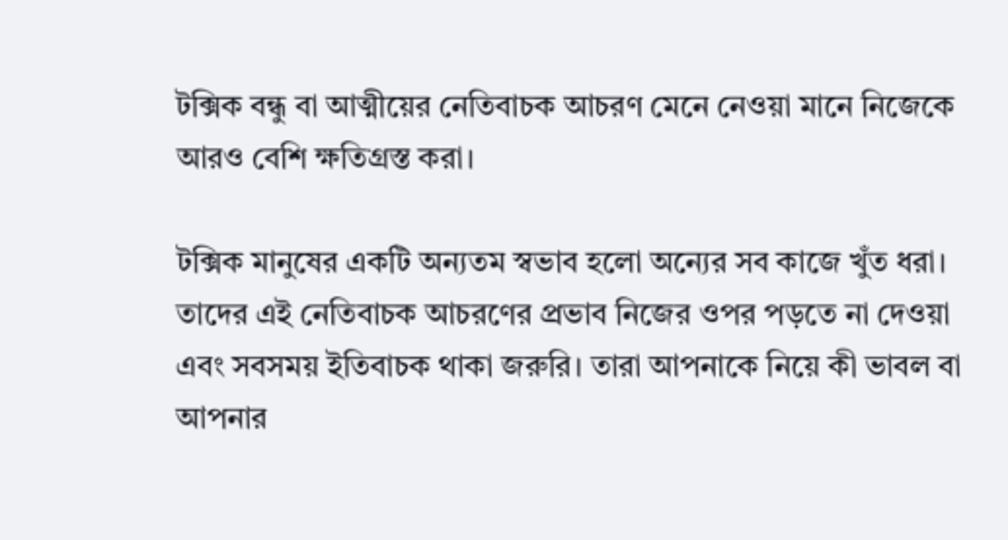টক্সিক বন্ধু বা আত্মীয়ের নেতিবাচক আচরণ মেনে নেওয়া মানে নিজেকে আরও বেশি ক্ষতিগ্রস্ত করা।

টক্সিক মানুষের একটি অন্যতম স্বভাব হলো অন্যের সব কাজে খুঁত ধরা। তাদের এই নেতিবাচক আচরণের প্রভাব নিজের ওপর পড়তে না দেওয়া এবং সবসময় ইতিবাচক থাকা জরুরি। তারা আপনাকে নিয়ে কী ভাবল বা আপনার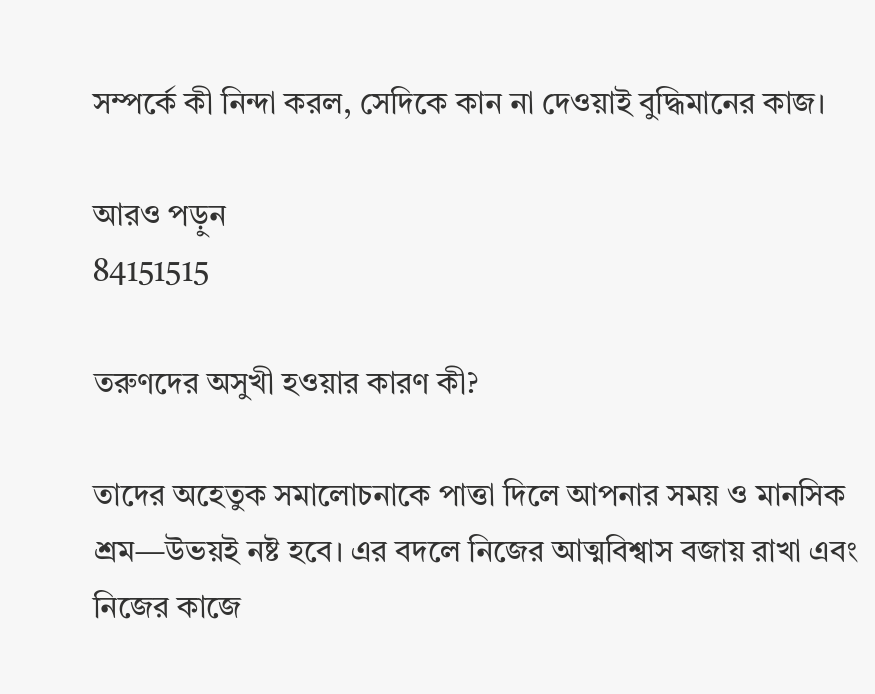সম্পর্কে কী নিন্দা করল, সেদিকে কান না দেওয়াই বুদ্ধিমানের কাজ।

আরও পড়ুন
84151515

তরুণদের অসুখী হওয়ার কারণ কী?

তাদের অহেতুক সমালোচনাকে পাত্তা দিলে আপনার সময় ও মানসিক শ্রম—উভয়ই নষ্ট হবে। এর বদলে নিজের আত্মবিশ্বাস বজায় রাখা এবং নিজের কাজে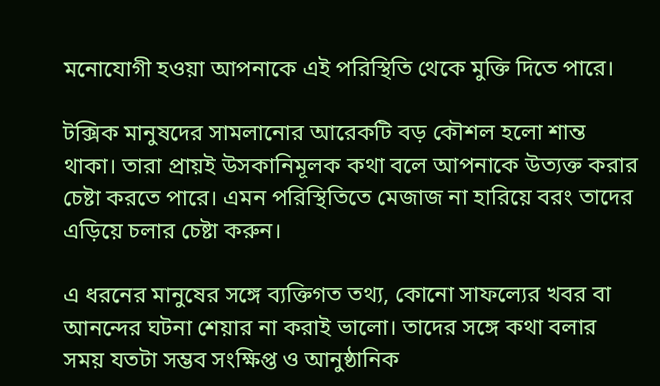মনোযোগী হওয়া আপনাকে এই পরিস্থিতি থেকে মুক্তি দিতে পারে।

টক্সিক মানুষদের সামলানোর আরেকটি বড় কৌশল হলো শান্ত থাকা। তারা প্রায়ই উসকানিমূলক কথা বলে আপনাকে উত্যক্ত করার চেষ্টা করতে পারে। এমন পরিস্থিতিতে মেজাজ না হারিয়ে বরং তাদের এড়িয়ে চলার চেষ্টা করুন।

এ ধরনের মানুষের সঙ্গে ব্যক্তিগত তথ্য, কোনো সাফল্যের খবর বা আনন্দের ঘটনা শেয়ার না করাই ভালো। তাদের সঙ্গে কথা বলার সময় যতটা সম্ভব সংক্ষিপ্ত ও আনুষ্ঠানিক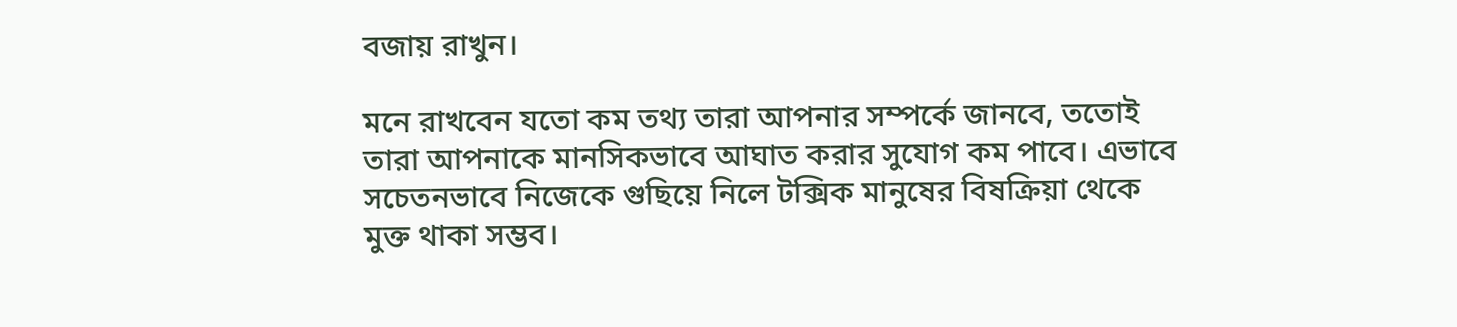বজায় রাখুন।

মনে রাখবেন যতো কম তথ্য তারা আপনার সম্পর্কে জানবে, ততোই তারা আপনাকে মানসিকভাবে আঘাত করার সুযোগ কম পাবে। এভাবে সচেতনভাবে নিজেকে গুছিয়ে নিলে টক্সিক মানুষের বিষক্রিয়া থেকে মুক্ত থাকা সম্ভব।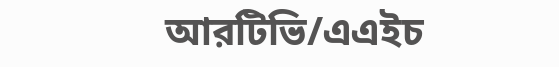আরটিভি/এএইচ